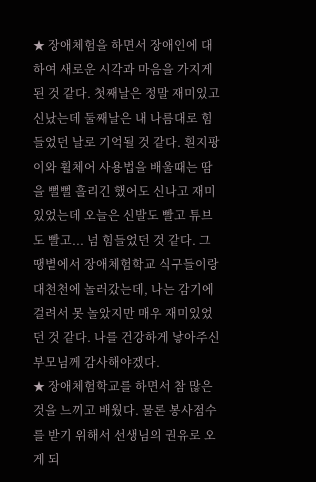★ 장애체험을 하면서 장애인에 대하여 새로운 시각과 마음을 가지게 된 것 같다. 첫째날은 정말 재미있고 신났는데 둘째날은 내 나름대로 힘들었던 날로 기억될 것 같다. 흰지팡이와 휠체어 사용법을 배울때는 땀을 뻘뻘 흘리긴 했어도 신나고 재미있었는데 오늘은 신발도 빨고 튜브도 빨고... 넘 힘들었던 것 같다. 그 땡볕에서 장애체험학교 식구들이랑 대천천에 놀러갔는데, 나는 감기에 걸려서 못 놀았지만 매우 재미있었던 것 같다. 나를 건강하게 낳아주신 부모님께 감사해야겠다.
★ 장애체험학교를 하면서 참 많은 것을 느끼고 배웠다. 물론 봉사점수를 받기 위해서 선생님의 권유로 오게 되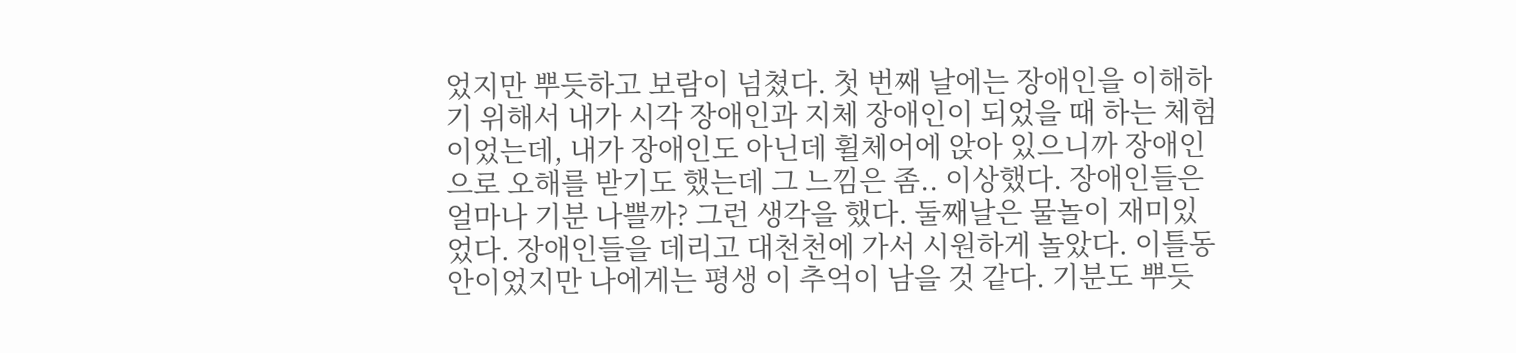었지만 뿌듯하고 보람이 넘쳤다. 첫 번째 날에는 장애인을 이해하기 위해서 내가 시각 장애인과 지체 장애인이 되었을 때 하는 체험이었는데, 내가 장애인도 아닌데 휠체어에 앉아 있으니까 장애인으로 오해를 받기도 했는데 그 느낌은 좀.. 이상했다. 장애인들은 얼마나 기분 나쁠까? 그런 생각을 했다. 둘째날은 물놀이 재미있었다. 장애인들을 데리고 대천천에 가서 시원하게 놀았다. 이틀동안이었지만 나에게는 평생 이 추억이 남을 것 같다. 기분도 뿌듯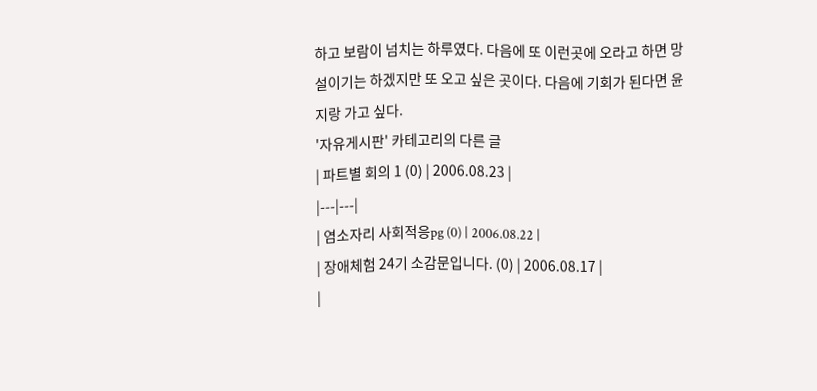하고 보람이 넘치는 하루였다. 다음에 또 이런곳에 오라고 하면 망설이기는 하겠지만 또 오고 싶은 곳이다. 다음에 기회가 된다면 윤지랑 가고 싶다.
'자유게시판' 카테고리의 다른 글
| 파트별 회의 1 (0) | 2006.08.23 |
|---|---|
| 염소자리 사회적응pg (0) | 2006.08.22 |
| 장애체험 24기 소감문입니다. (0) | 2006.08.17 |
|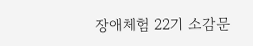장애체험 22기 소감문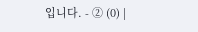입니다. - ② (0) |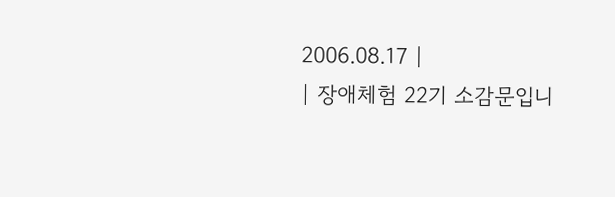2006.08.17 |
| 장애체험 22기 소감문입니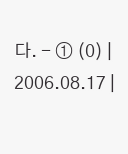다. - ① (0) | 2006.08.17 |